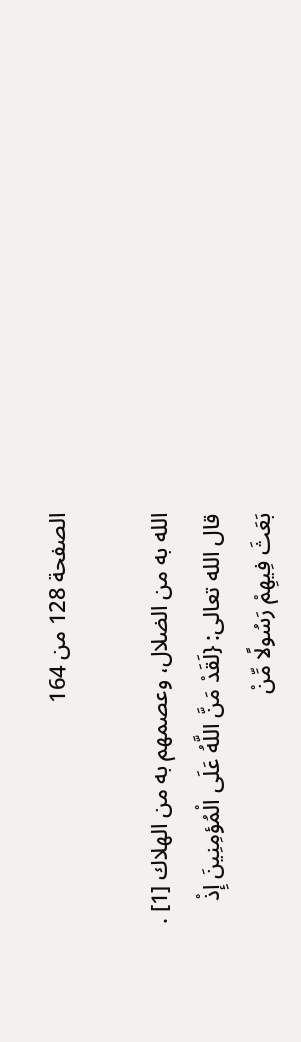الصفحة 128 من 164

الله به من الضلال، وعصمهم به من الهلاك [1] . قال الله تعالى: {لَقَدْ مَنَّ اللَّهُ عَلَى الْمُؤمِنِينَ إِذْ بَعَثَ فِيهِمْ رَسُولًا مِّنْ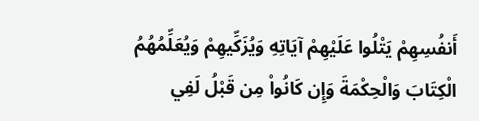أَنفُسِهِمْ يَتْلُوا عَلَيْهِمْ آيَاتِهِ وَيُزَكِّيهِمْ وَيُعَلِّمُهُمُ الْكِتَابَ وَالْحِكْمَةَ وَإِن كَانُواْ مِن قَبْلُ لَفِي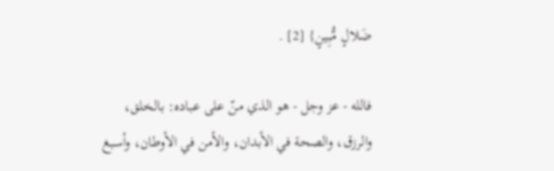ضَلالٍ مُّبِينٍ} [2] .

فالله - عز وجل - هو الذي منّ على عباده: بالخلق، والرزق، والصحة في الأبدان، والأمن في الأوطان، وأسبغ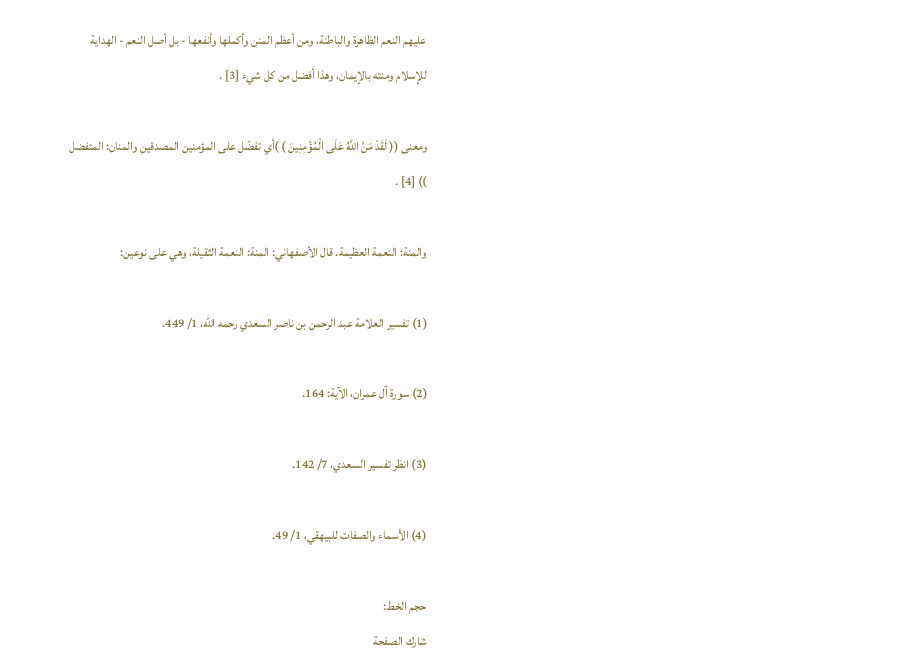عليهم النعم الظاهرة والباطنة، ومن أعظم المنن وأكملها وأنفعها - بل أصل النعم - الهداية للإسلام ومنته بالإيمان، وهذا أفضل من كل شيء [3] .

ومعنى (( لَقَدْ مَنَّ اللَّهُ عَلَى الْمُؤْمِنِينَ ) )أي تفضّل على المؤمنين المصدقين والمنان: المتفضل )) [4] .

والمنة: النعمة العظيمة. قال الأصفهاني: المنة: النعمة الثقيلة، وهي على نوعين:

(1) تفسير العلامة عبد الرحمن بن ناصر السعدي رحمه الله، 1/ 449.

(2) سورة آل عمران، الآية: 164.

(3) انظر تفسير السعدي، 7/ 142.

(4) الأسماء والصفات للبيهقي، 1/ 49.

حجم الخط:
شارك الصفحة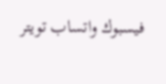فيسبوك واتساب تويتر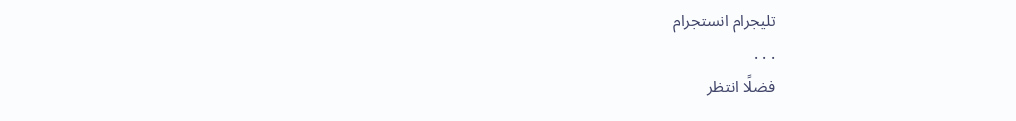تليجرام انستجرام
. . .
فضلًا انتظر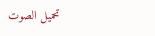تحميل الصوت